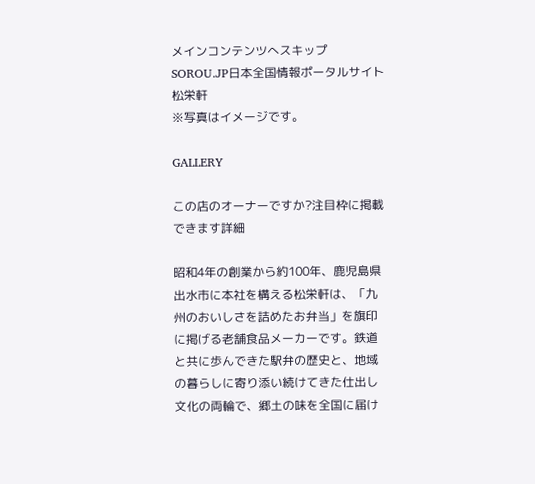メインコンテンツへスキップ
SOROU.JP日本全国情報ポータルサイト
松栄軒
※写真はイメージです。

GALLERY

この店のオーナーですか?注目枠に掲載できます詳細

昭和4年の創業から約100年、鹿児島県出水市に本社を構える松栄軒は、「九州のおいしさを詰めたお弁当」を旗印に掲げる老舗食品メーカーです。鉄道と共に歩んできた駅弁の歴史と、地域の暮らしに寄り添い続けてきた仕出し文化の両輪で、郷土の味を全国に届け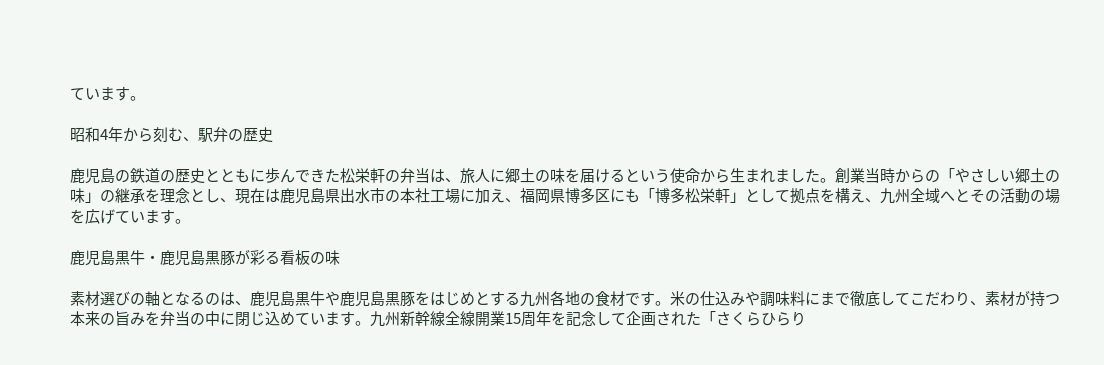ています。

昭和4年から刻む、駅弁の歴史

鹿児島の鉄道の歴史とともに歩んできた松栄軒の弁当は、旅人に郷土の味を届けるという使命から生まれました。創業当時からの「やさしい郷土の味」の継承を理念とし、現在は鹿児島県出水市の本社工場に加え、福岡県博多区にも「博多松栄軒」として拠点を構え、九州全域へとその活動の場を広げています。

鹿児島黒牛・鹿児島黒豚が彩る看板の味

素材選びの軸となるのは、鹿児島黒牛や鹿児島黒豚をはじめとする九州各地の食材です。米の仕込みや調味料にまで徹底してこだわり、素材が持つ本来の旨みを弁当の中に閉じ込めています。九州新幹線全線開業15周年を記念して企画された「さくらひらり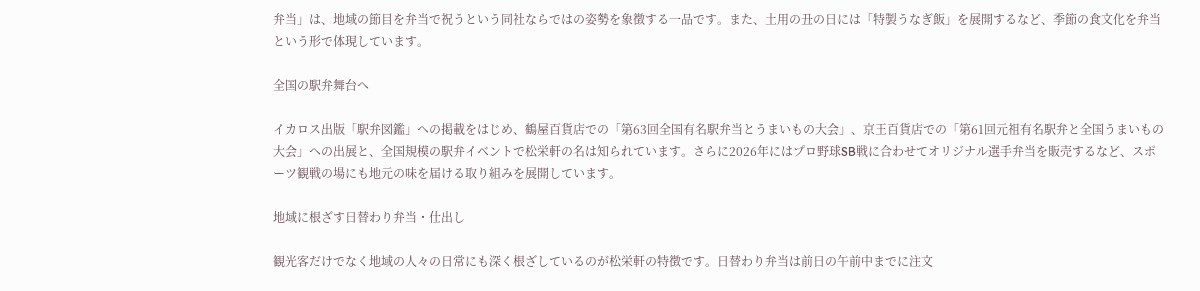弁当」は、地域の節目を弁当で祝うという同社ならではの姿勢を象徴する一品です。また、土用の丑の日には「特製うなぎ飯」を展開するなど、季節の食文化を弁当という形で体現しています。

全国の駅弁舞台へ

イカロス出版「駅弁図鑑」への掲載をはじめ、鶴屋百貨店での「第63回全国有名駅弁当とうまいもの大会」、京王百貨店での「第61回元祖有名駅弁と全国うまいもの大会」への出展と、全国規模の駅弁イベントで松栄軒の名は知られています。さらに2026年にはプロ野球SB戦に合わせてオリジナル選手弁当を販売するなど、スポーツ観戦の場にも地元の味を届ける取り組みを展開しています。

地域に根ざす日替わり弁当・仕出し

観光客だけでなく地域の人々の日常にも深く根ざしているのが松栄軒の特徴です。日替わり弁当は前日の午前中までに注文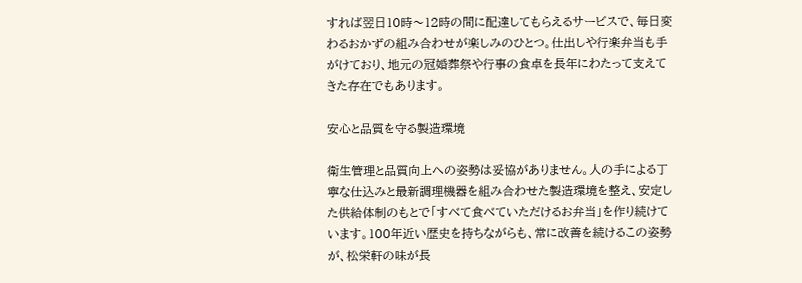すれば翌日10時〜12時の間に配達してもらえるサービスで、毎日変わるおかずの組み合わせが楽しみのひとつ。仕出しや行楽弁当も手がけており、地元の冠婚葬祭や行事の食卓を長年にわたって支えてきた存在でもあります。

安心と品質を守る製造環境

衛生管理と品質向上への姿勢は妥協がありません。人の手による丁寧な仕込みと最新調理機器を組み合わせた製造環境を整え、安定した供給体制のもとで「すべて食べていただけるお弁当」を作り続けています。100年近い歴史を持ちながらも、常に改善を続けるこの姿勢が、松栄軒の味が長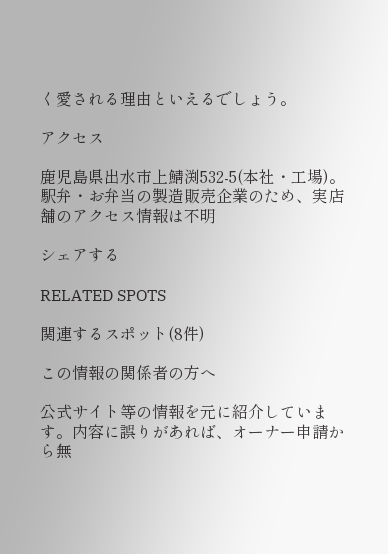く愛される理由といえるでしょう。

アクセス

鹿児島県出水市上鯖渕532-5(本社・工場)。駅弁・お弁当の製造販売企業のため、実店舗のアクセス情報は不明

シェアする

RELATED SPOTS

関連するスポット(8件)

この情報の関係者の方へ

公式サイト等の情報を元に紹介しています。内容に誤りがあれば、オーナー申請から無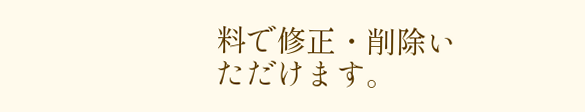料で修正・削除いただけます。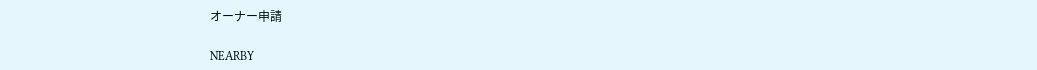オーナー申請

NEARBY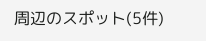周辺のスポット(5件)